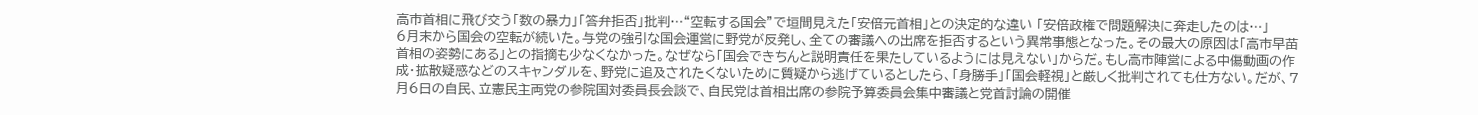高市首相に飛び交う「数の暴力」「答弁拒否」批判…“空転する国会”で垣間見えた「安倍元首相」との決定的な違い 「安倍政権で問題解決に奔走したのは…」
6月末から国会の空転が続いた。与党の強引な国会運営に野党が反発し、全ての審議への出席を拒否するという異常事態となった。その最大の原因は「高市早苗首相の姿勢にある」との指摘も少なくなかった。なぜなら「国会できちんと説明責任を果たしているようには見えない」からだ。もし高市陣営による中傷動画の作成・拡散疑惑などのスキャンダルを、野党に追及されたくないために質疑から逃げているとしたら、「身勝手」「国会軽視」と厳しく批判されても仕方ない。だが、7月6日の自民、立憲民主両党の参院国対委員長会談で、自民党は首相出席の参院予算委員会集中審議と党首討論の開催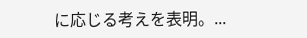に応じる考えを表明。...